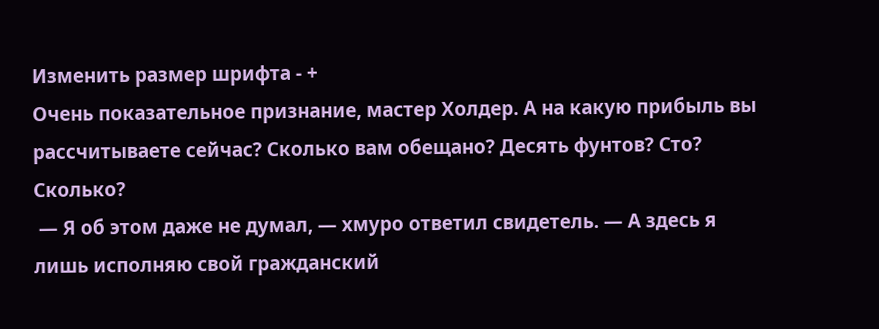Изменить размер шрифта - +
Очень показательное признание, мастер Холдер. А на какую прибыль вы рассчитываете сейчас? Сколько вам обещано? Десять фунтов? Сто? Сколько?
 — Я об этом даже не думал, — хмуро ответил свидетель. — А здесь я лишь исполняю свой гражданский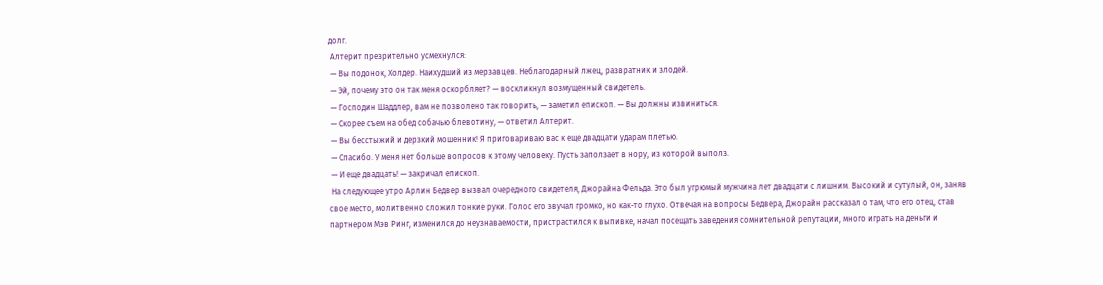долг.
 Алтерит презрительно усмехнулся:
 — Вы подонок, Холдер. Наихудший из мерзавцев. Неблагодарный лжец, развратник и злодей.
 — Эй, почему это он так меня оскорбляет? — воскликнул возмущенный свидетель.
 — Господин Шаддлер, вам не позволено так говорить, — заметил епископ. — Вы должны извиниться.
 — Скорее съем на обед собачью блевотину, — ответил Алтерит.
 — Вы бесстыжий и дерзкий мошенник! Я приговариваю вас к еще двадцати ударам плетью.
 — Спасибо. У меня нет больше вопросов к этому человеку. Пусть заползает в нору, из которой выполз.
 — И еще двадцать! — закричал епископ.
 На следующее утро Арлин Бедвер вызвал очередного свидетеля, Джорайна Фельда. Это был угрюмый мужчина лет двадцати с лишним. Высокий и сутулый, он, заняв свое место, молитвенно сложил тонкие руки. Голос его звучал громко, но как-то глухо. Отвечая на вопросы Бедвера, Джорайн рассказал о там, что его отец, став партнером Мэв Ринг, изменился до неузнаваемости, пристрастился к выпивке, начал посещать заведения сомнительной репутации, много играть на деньги и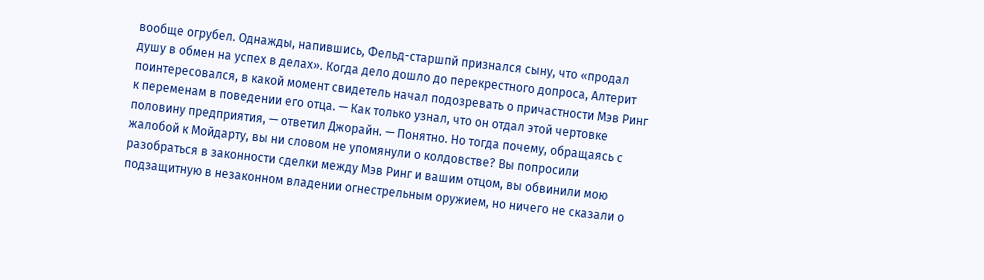вообще огрубел. Однажды, напившись, Фельд-старшпй признался сыну, что «продал душу в обмен на успех в делах». Когда дело дошло до перекрестного допроса, Алтерит поинтересовался, в какой момент свидетель начал подозревать о причастности Мэв Ринг к переменам в поведении его отца. — Как только узнал, что он отдал этой чертовке половину предприятия, — ответил Джорайн. — Понятно. Но тогда почему, обращаясь с жалобой к Мойдарту, вы ни словом не упомянули о колдовстве? Вы попросили разобраться в законности сделки между Мэв Ринг и вашим отцом, вы обвинили мою подзащитную в незаконном владении огнестрельным оружием, но ничего не сказали о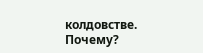колдовстве. Почему?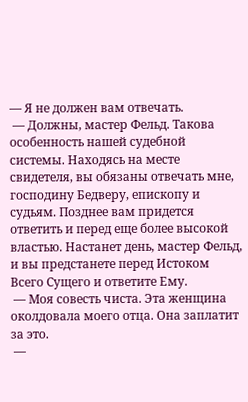— Я не должен вам отвечать.
 — Должны, мастер Фельд. Такова особенность нашей судебной системы. Находясь на месте свидетеля, вы обязаны отвечать мне, господину Бедверу, епископу и судьям. Позднее вам придется ответить и перед еще более высокой властью. Настанет день, мастер Фельд, и вы предстанете перед Истоком Всего Сущего и ответите Ему.
 — Моя совесть чиста. Эта женщина околдовала моего отца. Она заплатит за это.
 —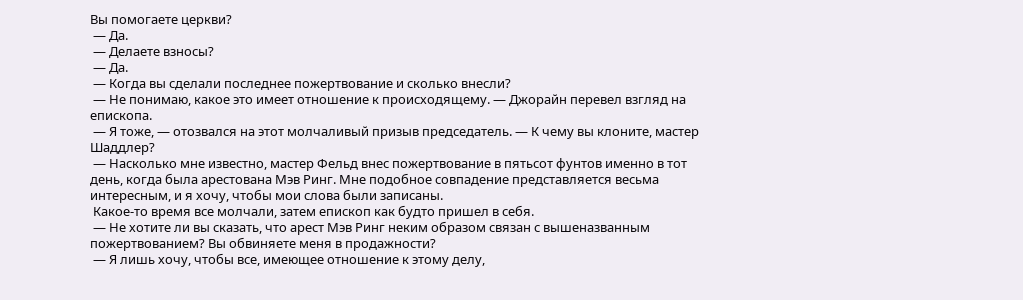Вы помогаете церкви?
 — Да.
 — Делаете взносы?
 — Да.
 — Когда вы сделали последнее пожертвование и сколько внесли?
 — Не понимаю, какое это имеет отношение к происходящему. — Джорайн перевел взгляд на епископа.
 — Я тоже, — отозвался на этот молчаливый призыв председатель. — К чему вы клоните, мастер Шаддлер?
 — Насколько мне известно, мастер Фельд внес пожертвование в пятьсот фунтов именно в тот день, когда была арестована Мэв Ринг. Мне подобное совпадение представляется весьма интересным, и я хочу, чтобы мои слова были записаны.
 Какое-то время все молчали, затем епископ как будто пришел в себя.
 — Не хотите ли вы сказать, что арест Мэв Ринг неким образом связан с вышеназванным пожертвованием? Вы обвиняете меня в продажности?
 — Я лишь хочу, чтобы все, имеющее отношение к этому делу,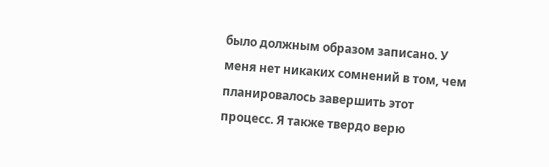было должным образом записано. У меня нет никаких сомнений в том, чем планировалось завершить этот процесс. Я также твердо верю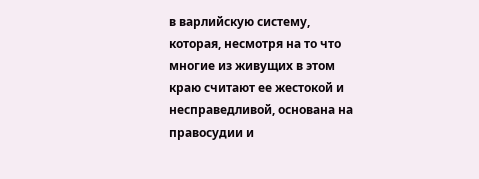в варлийскую систему, которая, несмотря на то что многие из живущих в этом краю считают ее жестокой и несправедливой, основана на правосудии и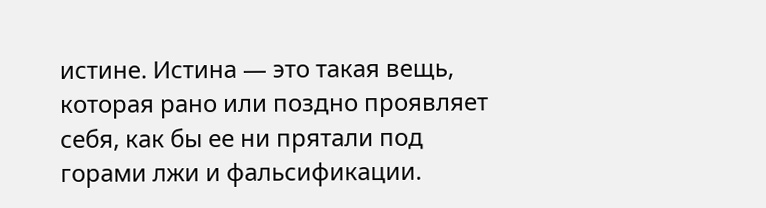истине. Истина — это такая вещь, которая рано или поздно проявляет себя, как бы ее ни прятали под горами лжи и фальсификации.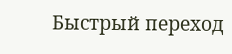Быстрый переход